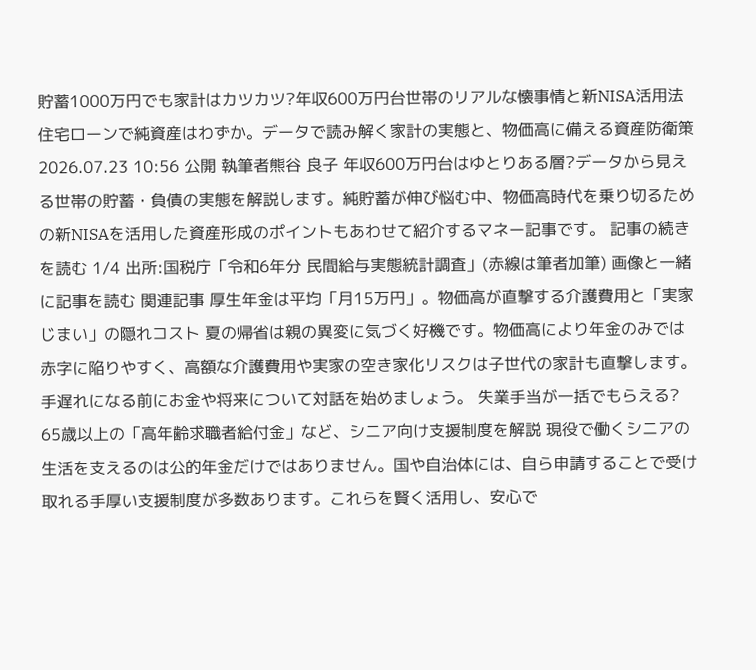貯蓄1000万円でも家計はカツカツ?年収600万円台世帯のリアルな懐事情と新NISA活用法 住宅ローンで純資産はわずか。データで読み解く家計の実態と、物価高に備える資産防衛策 2026.07.23 10:56 公開 執筆者熊谷 良子 年収600万円台はゆとりある層?データから見える世帯の貯蓄・負債の実態を解説します。純貯蓄が伸び悩む中、物価高時代を乗り切るための新NISAを活用した資産形成のポイントもあわせて紹介するマネー記事です。 記事の続きを読む 1/4 出所:国税庁「令和6年分 民間給与実態統計調査」(赤線は筆者加筆) 画像と一緒に記事を読む 関連記事 厚生年金は平均「月15万円」。物価高が直撃する介護費用と「実家じまい」の隠れコスト 夏の帰省は親の異変に気づく好機です。物価高により年金のみでは赤字に陥りやすく、高額な介護費用や実家の空き家化リスクは子世代の家計も直撃します。手遅れになる前にお金や将来について対話を始めましょう。 失業手当が一括でもらえる? 65歳以上の「高年齢求職者給付金」など、シニア向け支援制度を解説 現役で働くシニアの生活を支えるのは公的年金だけではありません。国や自治体には、自ら申請することで受け取れる手厚い支援制度が多数あります。これらを賢く活用し、安心で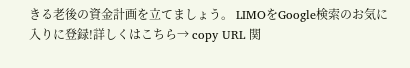きる老後の資金計画を立てましょう。 LIMOをGoogle検索のお気に入りに登録!詳しくはこちら→ copy URL 関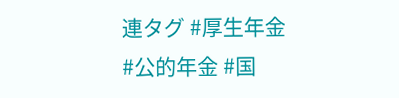連タグ #厚生年金 #公的年金 #国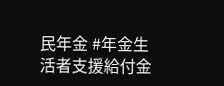民年金 #年金生活者支援給付金